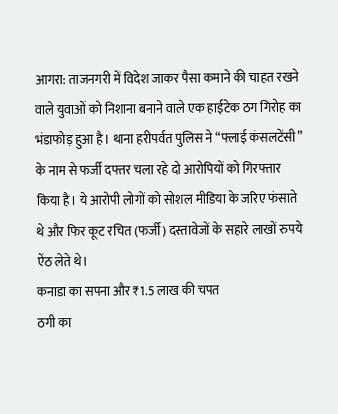आगरा: ताजनगरी में विदेश जाकर पैसा कमाने की चाहत रखने वाले युवाओं को निशाना बनाने वाले एक हाईटेक ठग गिरोह का भंडाफोड़ हुआ है। थाना हरीपर्वत पुलिस ने “फ्लाई कंसलटेंसी” के नाम से फर्जी दफ्तर चला रहे दो आरोपियों को गिरफ्तार किया है। ये आरोपी लोगों को सोशल मीडिया के जरिए फंसाते थे और फिर कूट रचित (फर्जी) दस्तावेजों के सहारे लाखों रुपये ऐंठ लेते थे।
कनाडा का सपना और ₹1.5 लाख की चपत
ठगी का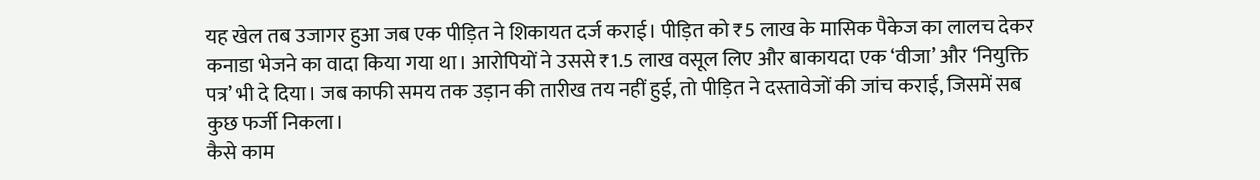यह खेल तब उजागर हुआ जब एक पीड़ित ने शिकायत दर्ज कराई। पीड़ित को ₹5 लाख के मासिक पैकेज का लालच देकर कनाडा भेजने का वादा किया गया था। आरोपियों ने उससे ₹1.5 लाख वसूल लिए और बाकायदा एक ‘वीजा’ और ‘नियुक्ति पत्र’ भी दे दिया। जब काफी समय तक उड़ान की तारीख तय नहीं हुई, तो पीड़ित ने दस्तावेजों की जांच कराई, जिसमें सब कुछ फर्जी निकला।
कैसे काम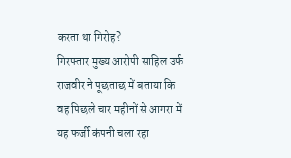करता था गिरोह?
गिरफ्तार मुख्य आरोपी साहिल उर्फ राजवीर ने पूछताछ में बताया कि वह पिछले चार महीनों से आगरा में यह फर्जी कंपनी चला रहा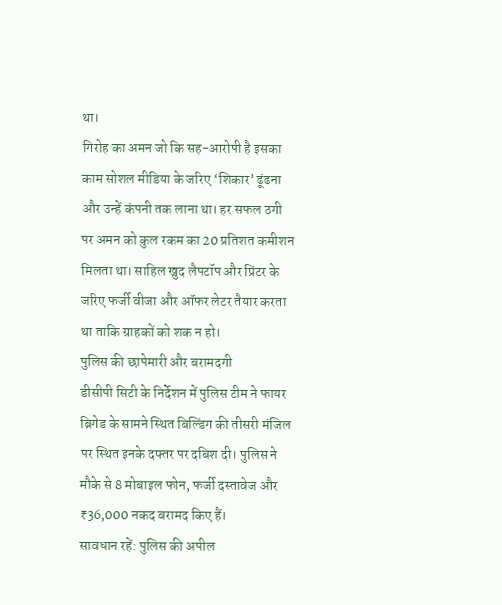था।
गिरोह का अमन जो कि सह-आरोपी है इसका काम सोशल मीडिया के जरिए ‘शिकार’ ढूंढना और उन्हें कंपनी तक लाना था। हर सफल ठगी पर अमन को कुल रकम का 20 प्रतिशत कमीशन मिलता था। साहिल खुद लैपटॉप और प्रिंटर के जरिए फर्जी वीजा और ऑफर लेटर तैयार करता था ताकि ग्राहकों को शक न हो।
पुलिस की छापेमारी और बरामदगी
डीसीपी सिटी के निर्देशन में पुलिस टीम ने फायर ब्रिगेड के सामने स्थित बिल्डिंग की तीसरी मंजिल पर स्थित इनके दफ्तर पर दबिश दी। पुलिस ने मौके से 8 मोबाइल फोन, फर्जी दस्तावेज और ₹36,000 नकद बरामद किए हैं।
सावधान रहें: पुलिस की अपील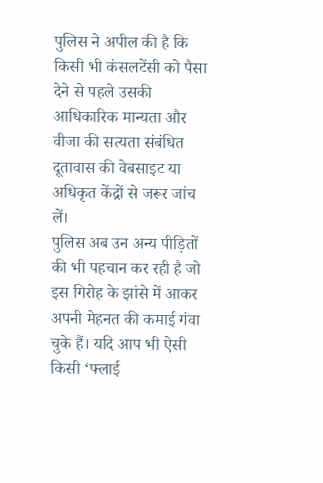पुलिस ने अपील की है कि किसी भी कंसलटेंसी को पैसा देने से पहले उसकी आधिकारिक मान्यता और वीजा की सत्यता संबंधित दूतावास की वेबसाइट या अधिकृत केंद्रों से जरूर जांच लें।
पुलिस अब उन अन्य पीड़ितों की भी पहचान कर रही है जो इस गिरोह के झांसे में आकर अपनी मेहनत की कमाई गंवा चुके हैं। यदि आप भी ऐसी किसी ‘फ्लाई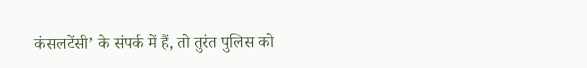कंसलटेंसी’ के संपर्क में हैं, तो तुरंत पुलिस को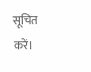सूचित करें।